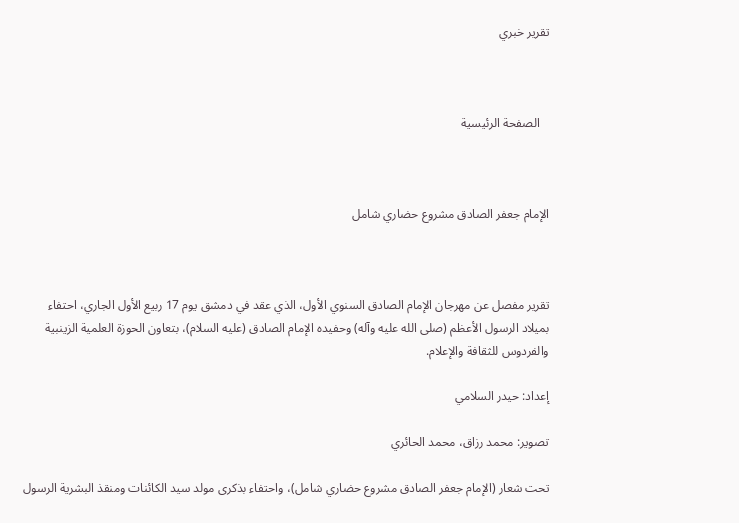تقرير خبري



   الصفحة الرئيسية



الإمام جعفر الصادق مشروع حضاري شامل



تقرير مفصل عن مهرجان الإمام الصادق السنوي الأول، الذي عقد في دمشق يوم 17 ربيع الأول الجاري، احتفاء بميلاد الرسول الأعظم (صلى الله عليه وآله) وحفيده الإمام الصادق (عليه السلام)، بتعاون الحوزة العلمية الزينبية والفردوس للثقافة والإعلام.

إعداد: حيدر السلامي

تصوير: محمد رزاق، محمد الحائري

تحت شعار (الإمام جعفر الصادق مشروع حضاري شامل)، واحتفاء بذكرى مولد سيد الكائنات ومنقذ البشرية الرسول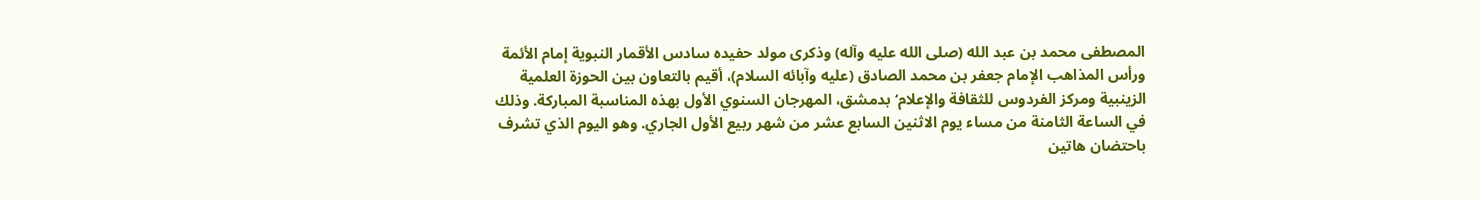المصطفى محمد بن عبد الله (صلى الله عليه وآله) وذكرى مولد حفيده سادس الأقمار النبوية إمام الأئمة ورأس المذاهب الإمام جعفر بن محمد الصادق (عليه وآبائه السلام)، أقيم بالتعاون بين الحوزة العلمية الزينبية ومركز الفردوس للثقافة والإعلام‘ بدمشق، المهرجان السنوي الأول بهذه المناسبة المباركة. وذلك في الساعة الثامنة من مساء يوم الاثنين السابع عشر من شهر ربيع الأول الجاري. وهو اليوم الذي تشرف باحتضان هاتين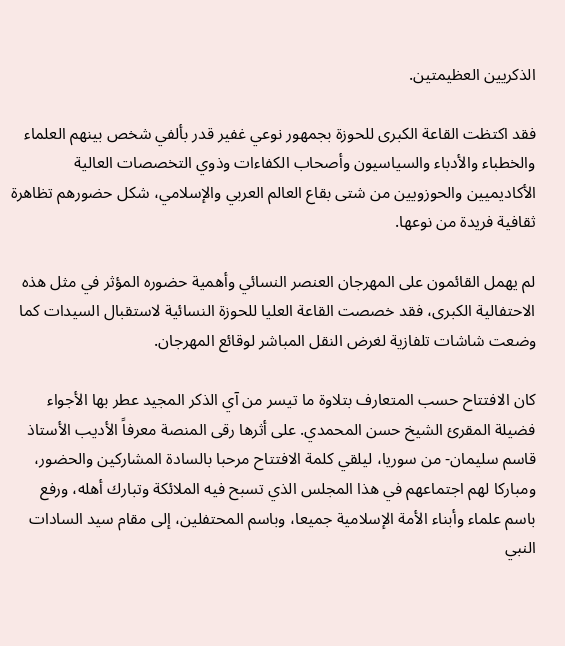الذكريين العظيمتين.

فقد اكتظت القاعة الكبرى للحوزة بجمهور نوعي غفير قدر بألفي شخص بينهم العلماء والخطباء والأدباء والسياسيون وأصحاب الكفاءات وذوي التخصصات العالية الأكاديميين والحوزويين من شتى بقاع العالم العربي والإسلامي، شكل حضورهم تظاهرة ثقافية فريدة من نوعها.

لم يهمل القائمون على المهرجان العنصر النسائي وأهمية حضوره المؤثر في مثل هذه الاحتفالية الكبرى، فقد خصصت القاعة العليا للحوزة النسائية لاستقبال السيدات كما وضعت شاشات تلفازية لغرض النقل المباشر لوقائع المهرجان.

كان الافتتاح حسب المتعارف بتلاوة ما تيسر من آي الذكر المجيد عطر بها الأجواء فضيلة المقرئ الشيخ حسن المحمدي. على أثرها رقى المنصة معرفاً الأديب الأستاذ قاسم سليمان- من سوريا، ليلقي كلمة الافتتاح مرحبا بالسادة المشاركين والحضور، ومباركا لهم اجتماعهم في هذا المجلس الذي تسبح فيه الملائكة وتبارك أهله، ورفع باسم علماء وأبناء الأمة الإسلامية جميعا، وباسم المحتفلين، إلى مقام سيد السادات النبي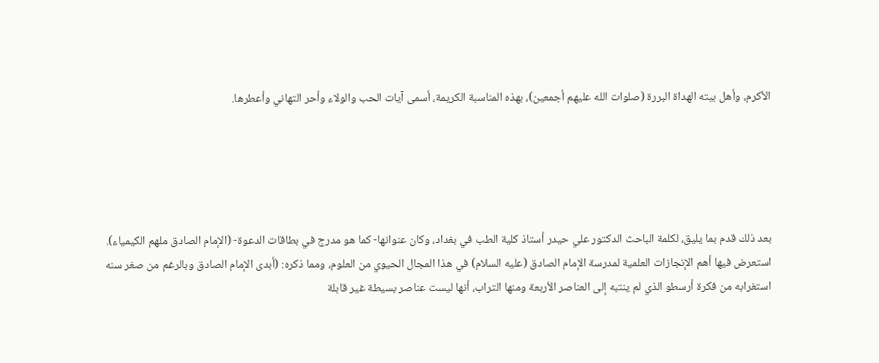الأكرم، وأهل بيته الهداة البررة (صلوات الله عليهم أجمعين)، بهذه المناسبة الكريمة، أسمى آيات الحب والولاء وأحر التهاني وأعطرها.





بعد ذلك قدم بما يليق، لكلمة الباحث الدكتور علي حيدر أستاذ كلية الطب في بغداد، وكان عنوانها- كما هو مدرج في بطاقات الدعوة- (الإمام الصادق ملهم الكيمياء). استعرض فيها أهم الإنجازات العلمية لمدرسة الإمام الصادق (عليه السلام) في هذا المجال الحيوي من العلوم، ومما ذكره: (أبدى الإمام الصادق وبالرغم من صغر سنه استغرابه من فكرة أرسطو الذي لم ينتبه إلى العناصر الأربعة ومنها التراب، أنها ليست عناصر بسيطة غير قابلة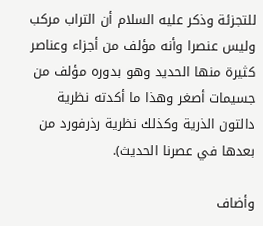للتجزئة وذكر عليه السلام أن التراب مركب وليس عنصرا وأنه مؤلف من أجزاء وعناصر كثيرة منها الحديد وهو بدوره مؤلف من جسيمات أصغر وهذا ما أكدته نظرية دالتون الذرية وكذلك نظرية رذرفورد من بعدها في عصرنا الحديث).

وأضاف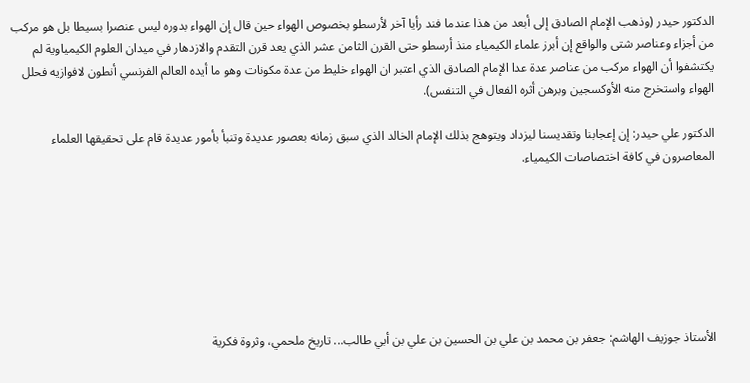الدكتور حيدر (وذهب الإمام الصادق إلى أبعد من هذا عندما فند رأيا آخر لأرسطو بخصوص الهواء حين قال إن الهواء بدوره ليس عنصرا بسيطا بل هو مركب من أجزاء وعناصر شتى والواقع إن أبرز علماء الكيمياء منذ أرسطو حتى القرن الثامن عشر الذي يعد قرن التقدم والازدهار في ميدان العلوم الكيمياوية لم يكتشفوا أن الهواء مركب من عناصر عدة عدا الإمام الصادق الذي اعتبر ان الهواء خليط من عدة مكونات وهو ما أيده العالم الفرنسي أنطون لافوازيه فحلل الهواء واستخرج منه الأوكسجين وبرهن أثره الفعال في التنفس).

الدكتور علي حيدر: إن إعجابنا وتقديسنا ليزداد ويتوهج بذلك الإمام الخالد الذي سبق زمانه بعصور عديدة وتنبأ بأمور عديدة قام على تحقيقها العلماء المعاصرون في كافة اختصاصات الكيمياء.







الأستاذ جوزيف الهاشم: جعفر بن محمد بن علي بن الحسين بن علي بن أبي طالب... تاريخ ملحمي، وثروة فكرية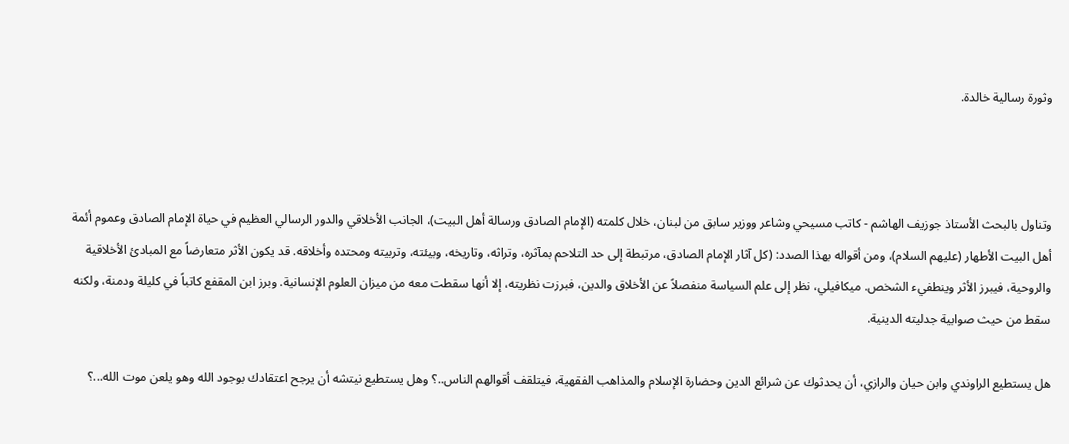وثورة رسالية خالدة.



وتناول بالبحث الأستاذ جوزيف الهاشم - كاتب مسيحي وشاعر ووزير سابق من لبنان، خلال كلمته (الإمام الصادق ورسالة أهل البيت)، الجانب الأخلاقي والدور الرسالي العظيم في حياة الإمام الصادق وعموم أئمة أهل البيت الأطهار (عليهم السلام)، ومن أقواله بهذا الصدد: (كل آثار الإمام الصادق، مرتبطة إلى حد التلاحم بمآثره، وتراثه، وتاريخه، وبيئته، وتربيته ومحتده وأخلاقه. قد يكون الأثر متعارضاً مع المبادئ الأخلاقية والروحية، فيبرز الأثر وينطفيء الشخص. ميكافيلي، نظر إلى علم السياسة منفصلاً عن الأخلاق والدين، فبرزت نظريته، إلا أنها سقطت معه من ميزان العلوم الإنسانية. وبرز ابن المقفع كاتباً في كليلة ودمنة، ولكنه سقط من حيث صوابية جدليته الدينية.

هل يستطيع الراوندي وابن حيان والرازي، أن يحدثوك عن شرائع الدين وحضارة الإسلام والمذاهب الفقهية، فيتلقف أقوالهم الناس..؟ وهل يستطيع نيتشه أن يرجح اعتقادك بوجود الله وهو يلعن موت الله...؟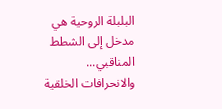البلبلة الروحية هي مدخل إلى الشطط المناقبي... والانحرافات الخلقية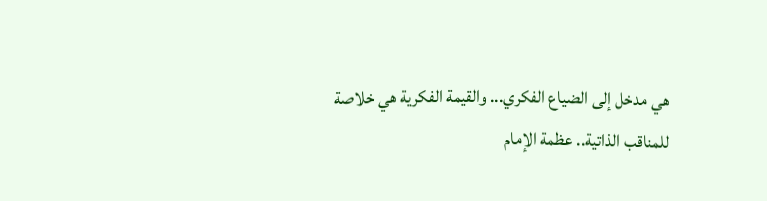هي مدخل إلى الضياع الفكري... والقيمة الفكرية هي خلاصة للمناقب الذاتية.. عظمة الإمام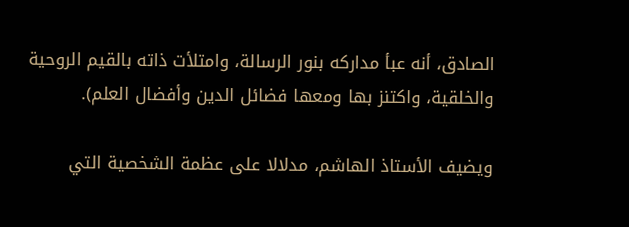الصادق، أنه عبأ مداركه بنور الرسالة، وامتلأت ذاته بالقيم الروحية والخلقية، واكتنز بها ومعها فضائل الدين وأفضال العلم).

ويضيف الأستاذ الهاشم، مدلالا على عظمة الشخصية التي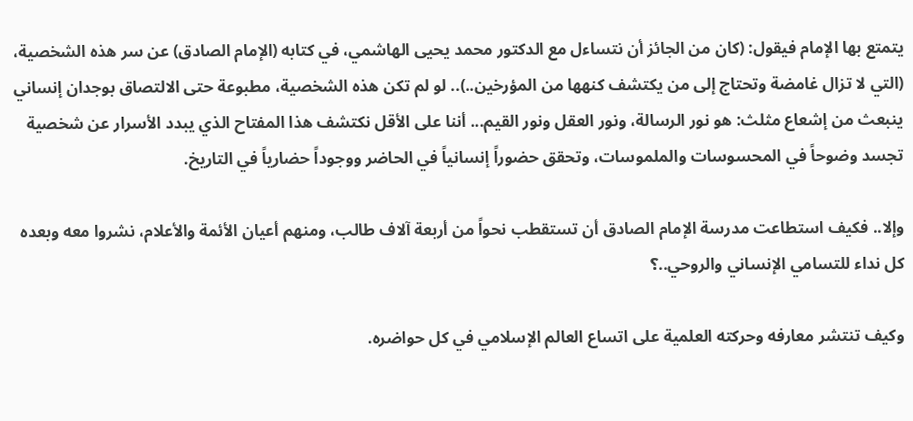يتمتع بها الإمام فيقول: (كان من الجائز أن نتساءل مع الدكتور محمد يحيى الهاشمي، في كتابه (الإمام الصادق) عن سر هذه الشخصية، (التي لا تزال غامضة وتحتاج إلى من يكتشف كنهها من المؤرخين..).. لو لم تكن هذه الشخصية، مطبوعة حتى الالتصاق بوجدان إنساني ينبعث من إشعاع مثلث: هو نور الرسالة، ونور العقل ونور القيم... أننا على الأقل نكتشف هذا المفتاح الذي يبدد الأسرار عن شخصية تجسد وضوحاً في المحسوسات والملموسات، وتحقق حضوراً إنسانياً في الحاضر ووجوداً حضارياً في التاريخ.

وإلا.. فكيف استطاعت مدرسة الإمام الصادق أن تستقطب نحواً من أربعة آلاف طالب، ومنهم أعيان الأئمة والأعلام، نشروا معه وبعده كل نداء للتسامي الإنساني والروحي..؟

وكيف تنتشر معارفه وحركته العلمية على اتساع العالم الإسلامي في كل حواضره.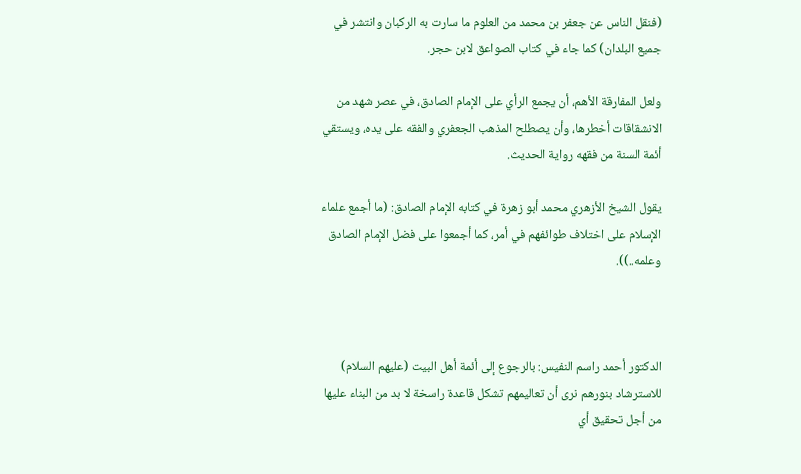(فنقل الناس عن جعفر بن محمد من العلوم ما سارت به الركبان وانتشر في جميع البلدان) كما جاء في كتاب الصواعق لابن حجر.

ولعل المفارقة الأهم، أن يجمع الرأي على الإمام الصادق، في عصر شهد من الانشقاقات أخطرها، وأن يصطلح المذهب الجعفري والفقه على يده، ويستقي أئمة السنة من فقهه رواية الحديث.

يقول الشيخ الأزهري محمد أبو زهرة في كتابه الإمام الصادق: (ما أجمع علماء الإسلام على اختلاف طوائفهم في أمر، كما أجمعوا على فضل الإمام الصادق وعلمه..)).



الدكتور أحمد راسم النفيس: بالرجوع إلى أئمة أهل البيت (عليهم السلام) للاسترشاد بنورهم نرى أن تعاليمهم تشكل قاعدة راسخة لا بد من البناء عليها من أجل تحقيق أي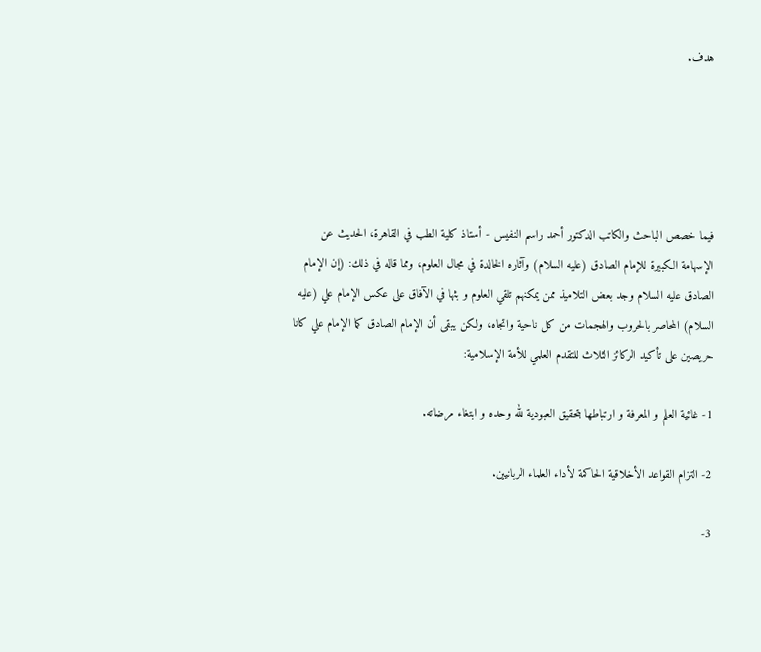هدف.





فيما خصص الباحث والكاتب الدكتور أحمد راسم النفيس - أستاذ كلية الطب في القاهرة، الحديث عن الإسهامة الكبيرة للإمام الصادق (عليه السلام) وآثاره الخالدة في مجال العلوم، ومما قاله في ذلك: (إن الإمام الصادق عليه السلام وجد بعض التلاميذ ممن يمكنهم تلقي العلوم و بثها في الآفاق على عكس الإمام علي (عليه السلام) المحاصر بالحروب والهجمات من كل ناحية واتجاه، ولكن يبقى أن الإمام الصادق كما الإمام علي كانا حريصين على تأكيد الركائز الثلاث للتقدم العلمي للأمة الإسلامية:

1- غائية العلم و المعرفة و ارتباطها بتحقيق العبودية لله وحده و ابتغاء مرضاته.

2- التزام القواعد الأخلاقية الحاكمة لأداء العلماء الربانيين.

3-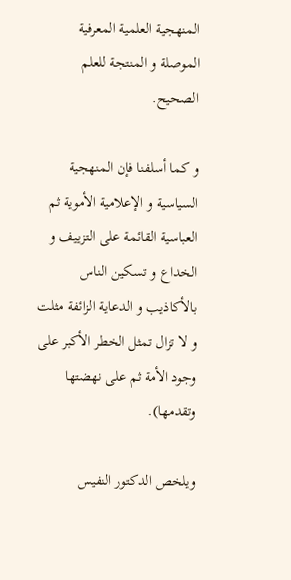المنهجية العلمية المعرفية الموصلة و المنتجة للعلم الصحيح.

و كما أسلفنا فإن المنهجية السياسية و الإعلامية الأموية ثم العباسية القائمة على التزييف و الخداع و تسكين الناس بالأكاذيب و الدعاية الزائفة مثلت و لا تزال تمثل الخطر الأكبر على وجود الأمة ثم على نهضتها وتقدمها).

ويلخص الدكتور النفيس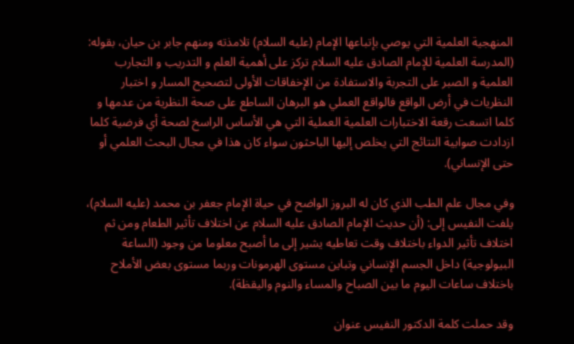المنهجية العلمية التي يوصي بإتباعها الإمام (عليه السلام) تلامذته ومنهم جابر بن حيان، بقوله: (المدرسة العلمية للإمام الصادق عليه السلام تركز على أهمية العلم و التدريب و التجارب العلمية و الصبر على التجربة والاستفادة من الإخفاقات الأولى لتصحيح المسار و اختبار النظريات في أرض الواقع فالواقع العملي هو البرهان الساطع على صحة النظرية من عدمها و كلما اتسعت رقعة الاختبارات العلمية العملية التي هي الأساس الراسخ لصحة أي فرضية كلما ازدادت صوابية النتائج التي يخلص إليها الباحثون سواء كان هذا في مجال البحث العلمي أو حتى الإنساني).

وفي مجال علم الطب الذي كان له البروز الواضح في حياة الإمام جعفر بن محمد (عليه السلام)، يلفت النفيس إلى: (أن حديث الإمام الصادق عليه السلام عن اختلاف تأثير الطعام ومن ثم اختلاف تأثير الدواء باختلاف وقت تعاطيه يشير إلى ما أصبح معلوما من وجود (الساعة البيولوجية) داخل الجسم الإنساني وتباين مستوى الهرمونات وربما مستوى بعض الأملاح باختلاف ساعات اليوم ما بين الصباح والمساء والنوم واليقظة).

وقد حملت كلمة الدكتور النفيس عنوان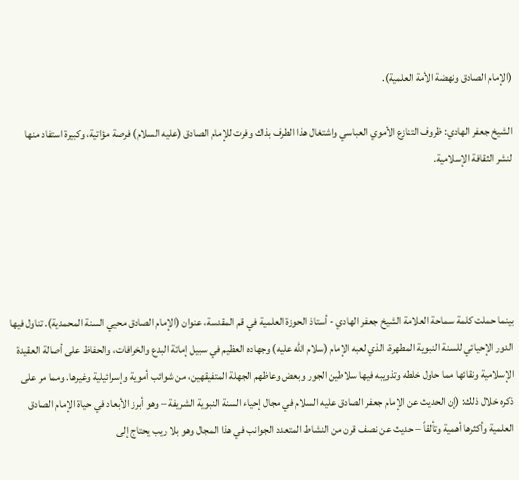(الإمام الصادق ونهضة الأمة العلمية).

الشيخ جعفر الهادي: ظروف التنازع الأموي العباسي واشتغال هذا الطرف بذاك وفرت للإمام الصادق (عليه السلام) فرصة مؤاتية، وكبيرة استفاد منها لنشر الثقافة الإسلامية.





بينما حملت كلمة سماحة العلامة الشيخ جعفر الهادي - أستاذ الحوزة العلمية في قم المقدسة، عنوان (الإمام الصادق محيي السنة المحمدية). تناول فيها الدور الإحيائي للسنة النبوية المطهرة، الذي لعبه الإمام (سلام الله عليه) وجهاده العظيم في سبيل إماتة البدع والخرافات، والحفاظ على أصالة العقيدة الإسلامية ونقائها مما حاول خلطه وتذويبه فيها سلاطين الجور وبعض وعاظهم الجهلة المتفيقهين، من شوائب أموية وإسرائيلية وغيرها. ومما مر على ذكره خلال ذلك: (إن الحديث عن الإمام جعفر الصادق عليه السلام في مجال إحياء السنة النبوية الشريفة – وهو أبرز الأبعاد في حياة الإمام الصادق العلمية وأكثرها أهمية وتألقاً – حديث عن نصف قرن من النشاط المتعدد الجوانب في هذا المجال وهو بلا ريب يحتاج إلى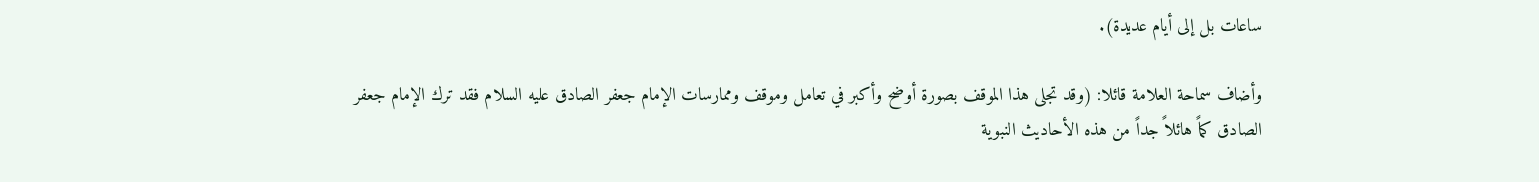ساعات بل إلى أيام عديدة).

وأضاف سماحة العلامة قائلا: (وقد تجلى هذا الموقف بصورة أوضح وأكبر في تعامل وموقف وممارسات الإمام جعفر الصادق عليه السلام فقد ترك الإمام جعفر الصادق كماً هائلاً جداً من هذه الأحاديث النبوية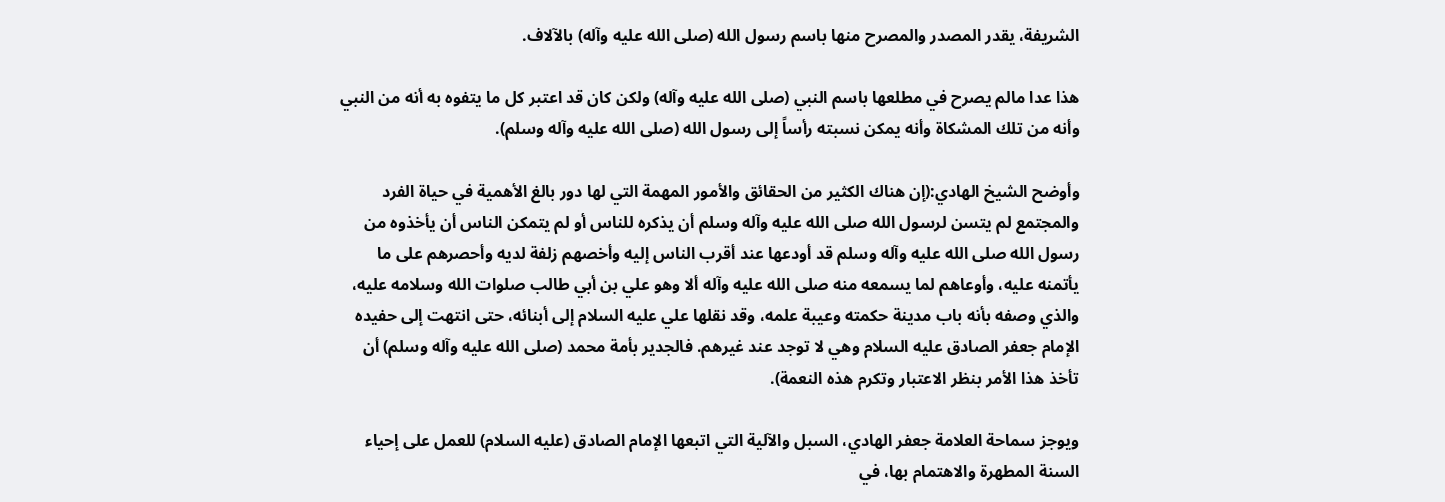الشريفة، يقدر المصدر والمصرح منها باسم رسول الله (صلى الله عليه وآله) بالآلاف.

هذا عدا مالم يصرح في مطلعها باسم النبي (صلى الله عليه وآله) ولكن كان قد اعتبر كل ما يتفوه به أنه من النبي وأنه من تلك المشكاة وأنه يمكن نسبته رأساً إلى رسول الله (صلى الله عليه وآله وسلم).

وأوضح الشيخ الهادي:(إن هناك الكثير من الحقائق والأمور المهمة التي لها دور بالغ الأهمية في حياة الفرد والمجتمع لم يتسن لرسول الله صلى الله عليه وآله وسلم أن يذكره للناس أو لم يتمكن الناس أن يأخذوه من رسول الله صلى الله عليه وآله وسلم قد أودعها عند أقرب الناس إليه وأخصهم زلفة لديه وأحصرهم على ما يأتمنه عليه، وأوعاهم لما يسمعه منه صلى الله عليه وآله ألا وهو علي بن أبي طالب صلوات الله وسلامه عليه، والذي وصفه بأنه باب مدينة حكمته وعيبة علمه، وقد نقلها علي عليه السلام إلى أبنائه، حتى انتهت إلى حفيده الإمام جعفر الصادق عليه السلام وهي لا توجد عند غيرهم. فالجدير بأمة محمد (صلى الله عليه وآله وسلم) أن تأخذ هذا الأمر بنظر الاعتبار وتكرم هذه النعمة).

ويوجز سماحة العلامة جعفر الهادي، السبل والآلية التي اتبعها الإمام الصادق (عليه السلام) للعمل على إحياء السنة المطهرة والاهتمام بها، في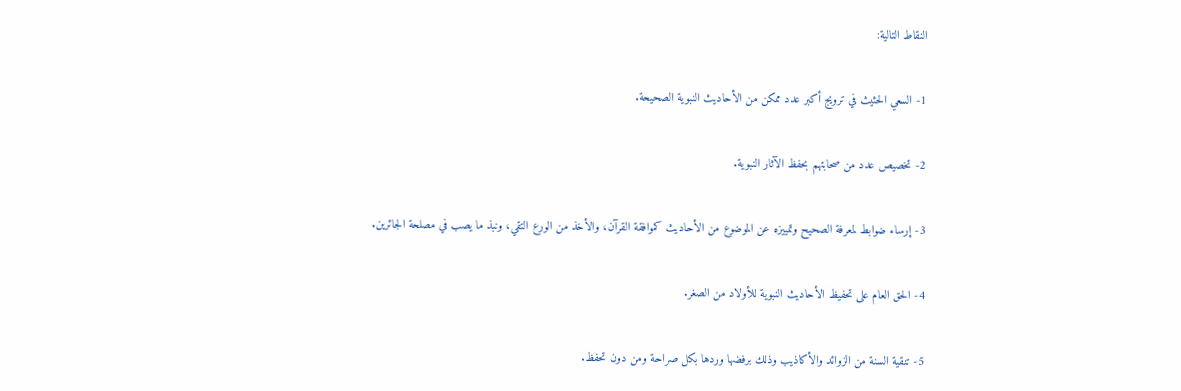النقاط التالية:

1- السعي الحثيث في ترويج أكبر عدد ممكن من الأحاديث النبوية الصحيحة.

2- تخصيص عدد من صحابتهم بحفظ الآثار النبوية.

3- إرساء ضوابط لمعرفة الصحيح وتمييزه عن الموضوع من الأحاديث كموافقة القرآن، والأخذ من الورع التقي، ونبذ ما يصب في مصلحة الجائرين.

4- الحق العام على تحفيظ الأحاديث النبوية للأولاد من الصغر.

5- تنقية السنة من الزوائد والأكاذيب وذلك برفضها وردها بكل صراحة ومن دون تحفظ.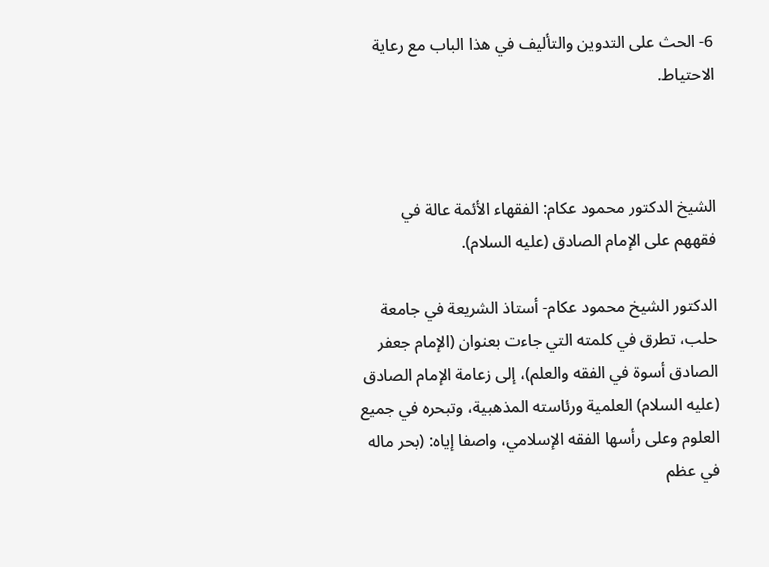6- الحث على التدوين والتأليف في هذا الباب مع رعاية الاحتياط.



الشيخ الدكتور محمود عكام: الفقهاء الأئمة عالة في فقههم على الإمام الصادق (عليه السلام).

الدكتور الشيخ محمود عكام- أستاذ الشريعة في جامعة حلب، تطرق في كلمته التي جاءت بعنوان (الإمام جعفر الصادق أسوة في الفقه والعلم)، إلى زعامة الإمام الصادق (عليه السلام) العلمية ورئاسته المذهبية، وتبحره في جميع العلوم وعلى رأسها الفقه الإسلامي، واصفا إياه: (بحر ماله في عظم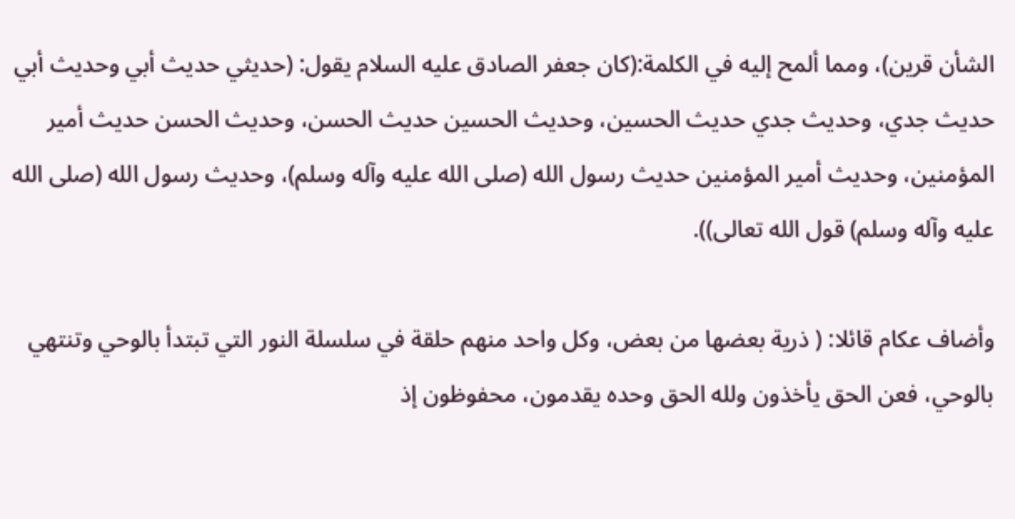الشأن قرين)، ومما ألمح إليه في الكلمة:(كان جعفر الصادق عليه السلام يقول: (حديثي حديث أبي وحديث أبي حديث جدي، وحديث جدي حديث الحسين، وحديث الحسين حديث الحسن، وحديث الحسن حديث أمير المؤمنين، وحديث أمير المؤمنين حديث رسول الله (صلى الله عليه وآله وسلم)، وحديث رسول الله (صلى الله عليه وآله وسلم) قول الله تعالى)).

وأضاف عكام قائلا: ( ذرية بعضها من بعض، وكل واحد منهم حلقة في سلسلة النور التي تبتدأ بالوحي وتنتهي بالوحي، فعن الحق يأخذون ولله الحق وحده يقدمون، محفوظون إذ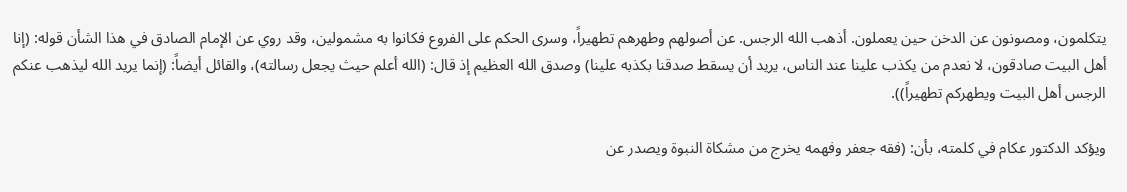يتكلمون، ومصونون عن الدخن حين يعملون. أذهب الله الرجس. عن أصولهم وطهرهم تطهيراً، وسرى الحكم على الفروع فكانوا به مشمولين، وقد روي عن الإمام الصادق في هذا الشأن قوله: (إنا أهل البيت صادقون، لا نعدم من يكذب علينا عند الناس، يريد أن يسقط صدقنا بكذبه علينا) وصدق الله العظيم إذ قال: (الله أعلم حيث يجعل رسالته)، والقائل أيضاً: (إنما يريد الله ليذهب عنكم الرجس أهل البيت ويطهركم تطهيراً)).

ويؤكد الدكتور عكام في كلمته، بأن: (فقه جعفر وفهمه يخرج من مشكاة النبوة ويصدر عن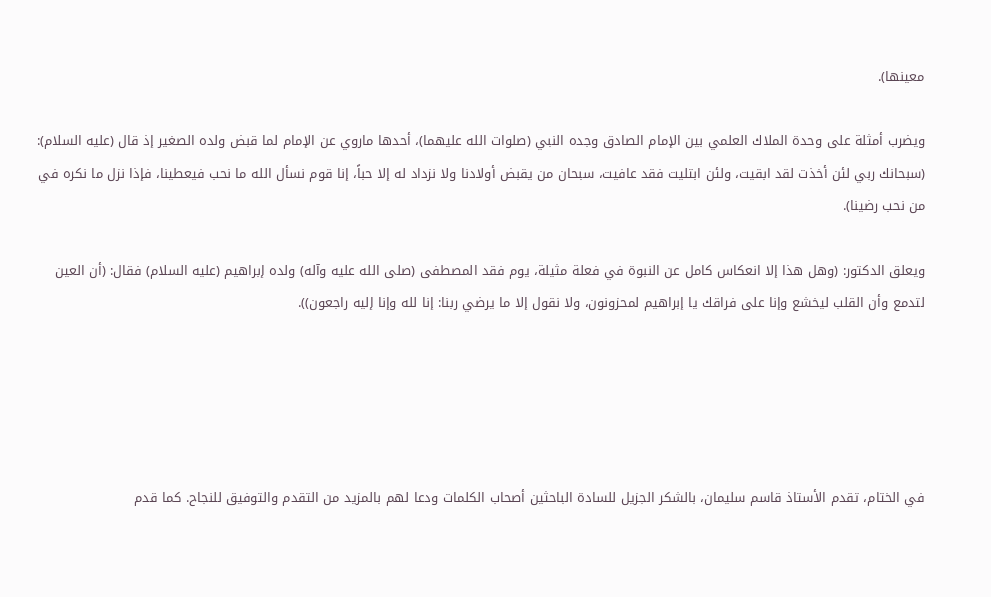معينها).

ويضرب أمثلة على وحدة الملاك العلمي بين الإمام الصادق وجده النبي (صلوات الله عليهما)، أحدها ماروي عن الإمام لما قبض ولده الصغير إذ قال (عليه السلام): (سبحانك ربي لئن أخذت لقد ابقيت، ولئن ابتليت فقد عافيت، سبحان من يقبض أولادنا ولا نزداد له إلا حباً، إنا قوم نسأل الله ما نحب فيعطينا، فإذا نزل ما نكره في من نحب رضينا).

ويعلق الدكتور: (وهل هذا إلا انعكاس كامل عن النبوة في فعلة مثيلة، يوم فقد المصطفى (صلى الله عليه وآله) ولده إبراهيم (عليه السلام) فقال: (أن العين لتدمع وأن القلب ليخشع وإنا على فراقك يا إبراهيم لمحزونون، ولا نقول إلا ما يرضي ربنا: إنا لله وإنا إليه راجعون)).





في الختام، تقدم الأستاذ قاسم سليمان، بالشكر الجزيل للسادة الباحثين أصحاب الكلمات ودعا لهم بالمزيد من التقدم والتوفيق للنجاح. كما قدم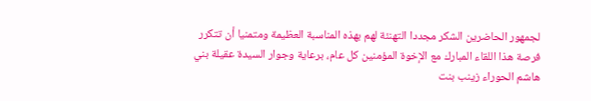لجمهور الحاضرين الشكر مجددا التهنئة لهم بهذه المناسبة العظيمة ومتمنيا أن تتكرر فرصة هذا اللقاء المبارك مع الإخوة المؤمنين كل عام، برعاية وجوار السيدة عقيلة بني هاشم الحوراء زينب بنت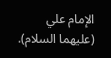الإمام علي (عليهما السلام).